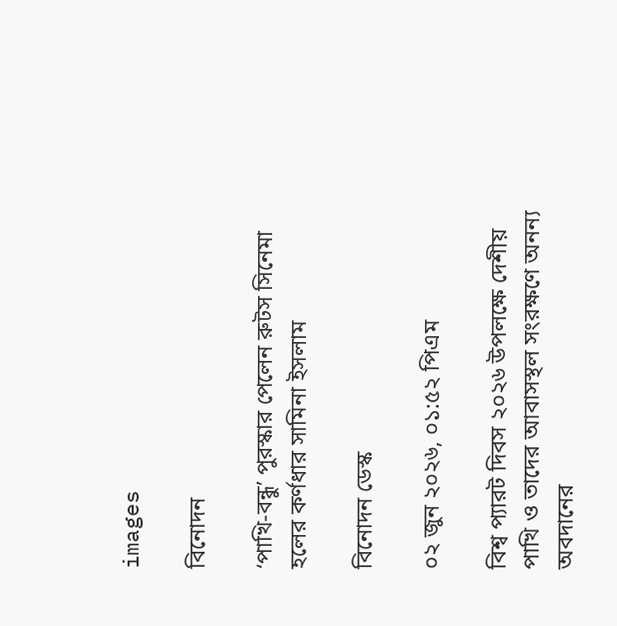images

বিনোদন

‘পাখি-বন্ধু’ পুরস্কার পেলেন রুটস সিনেমা হলের কর্ণধার সামিনা ইসলাম

বিনোদন ডেস্ক

০২ জুন ২০২৬, ০১:৫২ পিএম

বিশ্ব প্যারট দিবস ২০২৬ উপলক্ষে দেশীয় পাখি ও তাদের আবাসস্থল সংরক্ষণে অনন্য অবদানের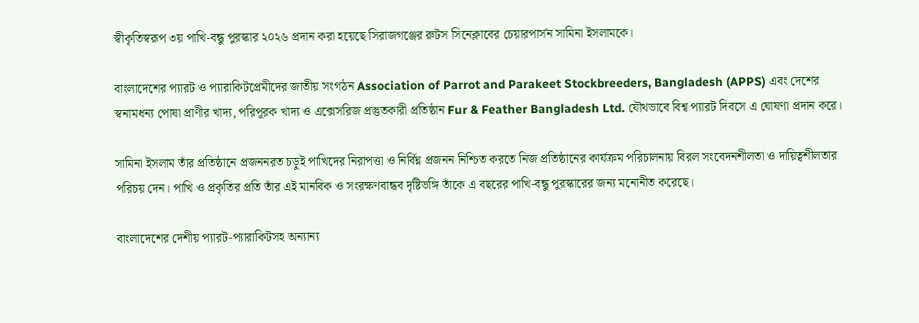স্বীকৃতিস্বরূপ ৩য় পাখি-বন্ধু পুরস্কার ২০২৬ প্রদান করা হয়েছে সিরাজগঞ্জের রুটস সিনেক্লাবের চেয়ারপার্সন সামিনা ইসলামকে।

বাংলাদেশের প্যারট ও প্যারাকিটপ্রেমীদের জাতীয় সংগঠন Association of Parrot and Parakeet Stockbreeders, Bangladesh (APPS) এবং দেশের স্বনামধন্য পোষা প্রাণীর খাদ্য, পরিপূরক খাদ্য ও এক্সেসরিজ প্রস্তুতকারী প্রতিষ্ঠান Fur & Feather Bangladesh Ltd. যৌথভাবে বিশ্ব প্যারট দিবসে এ ঘোষণা প্রদান করে।

সামিনা ইসলাম তাঁর প্রতিষ্ঠানে প্রজননরত চড়ুই পাখিদের নিরাপত্তা ও নির্বিঘ্ন প্রজনন নিশ্চিত করতে নিজ প্রতিষ্ঠানের কার্যক্রম পরিচালনায় বিরল সংবেদনশীলতা ও দায়িত্বশীলতার পরিচয় দেন। পাখি ও প্রকৃতির প্রতি তাঁর এই মানবিক ও সংরক্ষণবান্ধব দৃষ্টিভঙ্গি তাঁকে এ বছরের পাখি-বন্ধু পুরস্কারের জন্য মনোনীত করেছে।

বাংলাদেশের দেশীয় প্যারট-প্যারাকিটসহ অন্যান্য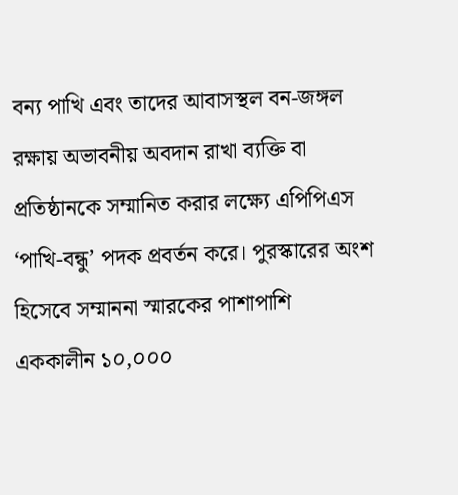বন্য পাখি এবং তাদের আবাসস্থল বন-জঙ্গল রক্ষায় অভাবনীয় অবদান রাখা ব্যক্তি বা প্রতিষ্ঠানকে সম্মানিত করার লক্ষ্যে এপিপিএস ‘পাখি-বন্ধু’ পদক প্রবর্তন করে। পুরস্কারের অংশ হিসেবে সম্মাননা স্মারকের পাশাপাশি এককালীন ১০,০০০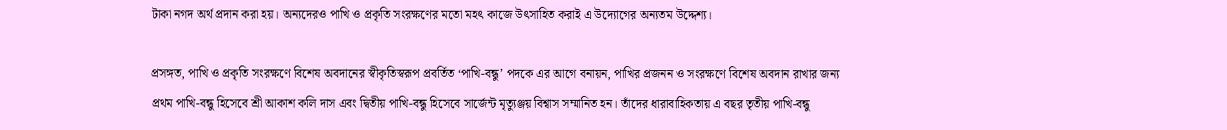টাকা নগদ অর্থ প্রদান করা হয়। অন্যদেরও পাখি ও প্রকৃতি সংরক্ষণের মতো মহৎ কাজে উৎসাহিত করাই এ উদ্যোগের অন্যতম উদ্দেশ্য।

প্রসঙ্গত, পাখি ও প্রকৃতি সংরক্ষণে বিশেষ অবদানের স্বীকৃতিস্বরূপ প্রবর্তিত ‘পাখি-বন্ধু’ পদকে এর আগে বনায়ন, পাখির প্রজনন ও সংরক্ষণে বিশেষ অবদান রাখার জন্য প্রথম পাখি-বন্ধু হিসেবে শ্রী আকাশ কলি দাস এবং দ্বিতীয় পাখি-বন্ধু হিসেবে সার্জেন্ট মৃত্যুঞ্জয় বিশ্বাস সম্মানিত হন। তাঁদের ধারাবাহিকতায় এ বছর তৃতীয় পাখি-বন্ধু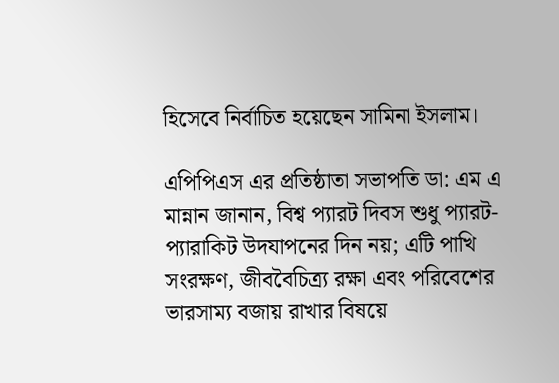হিসেবে নির্বাচিত হয়েছেন সামিনা ইসলাম।

এপিপিএস এর প্রতিষ্ঠাতা সভাপতি ডা: এম এ মান্নান জানান, বিশ্ব প্যারট দিবস শুধু প্যারট-প্যারাকিট উদযাপনের দিন নয়; এটি পাখি সংরক্ষণ, জীববৈচিত্র্য রক্ষা এবং পরিবেশের ভারসাম্য বজায় রাখার বিষয়ে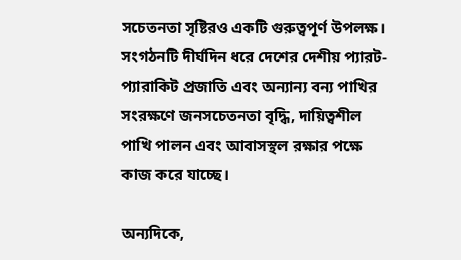সচেতনতা সৃষ্টিরও একটি গুরুত্বপূর্ণ উপলক্ষ। সংগঠনটি দীর্ঘদিন ধরে দেশের দেশীয় প্যারট-প্যারাকিট প্রজাতি এবং অন্যান্য বন্য পাখির সংরক্ষণে জনসচেতনতা বৃদ্ধি, দায়িত্বশীল পাখি পালন এবং আবাসস্থল রক্ষার পক্ষে কাজ করে যাচ্ছে।

অন্যদিকে,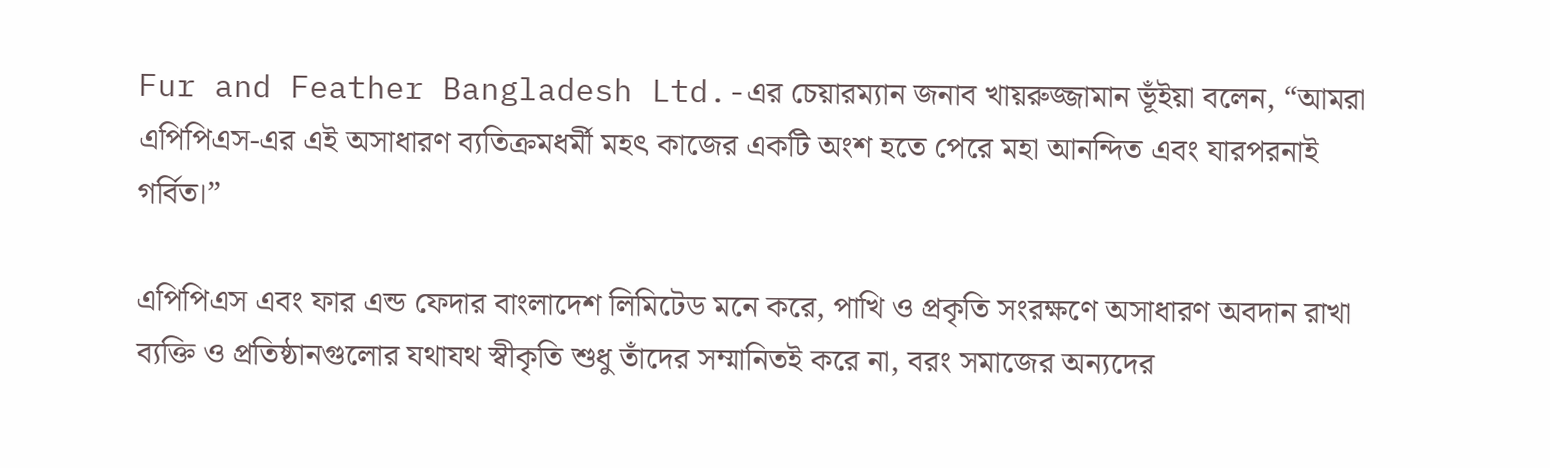Fur and Feather Bangladesh Ltd.-এর চেয়ারম্যান জনাব খায়রুজ্জামান ভূঁইয়া বলেন, “আমরা এপিপিএস-এর এই অসাধারণ ব্যতিক্রমধর্মী মহৎ কাজের একটি অংশ হতে পেরে মহা আনন্দিত এবং যারপরনাই গর্বিত।”

এপিপিএস এবং ফার এন্ড ফেদার বাংলাদেশ লিমিটেড মনে করে, পাখি ও প্রকৃতি সংরক্ষণে অসাধারণ অবদান রাখা ব্যক্তি ও প্রতিষ্ঠানগুলোর যথাযথ স্বীকৃতি শুধু তাঁদের সম্মানিতই করে না, বরং সমাজের অন্যদের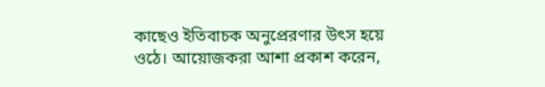কাছেও ইতিবাচক অনুপ্রেরণার উৎস হয়ে ওঠে। আয়োজকরা আশা প্রকাশ করেন,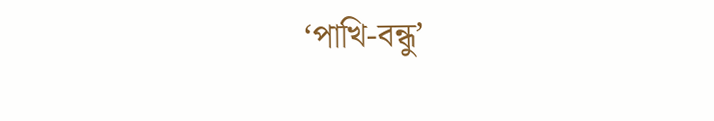‘পাখি-বন্ধু’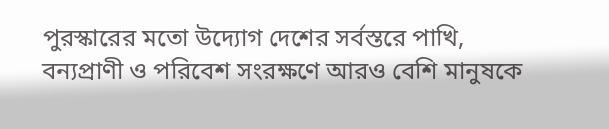পুরস্কারের মতো উদ্যোগ দেশের সর্বস্তরে পাখি, বন্যপ্রাণী ও পরিবেশ সংরক্ষণে আরও বেশি মানুষকে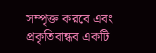সম্পৃক্ত করবে এবং প্রকৃতিবান্ধব একটি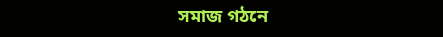সমাজ গঠনে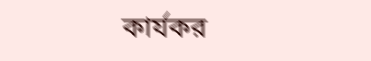কার্যকর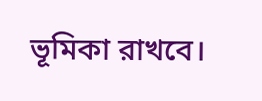ভূমিকা রাখবে।